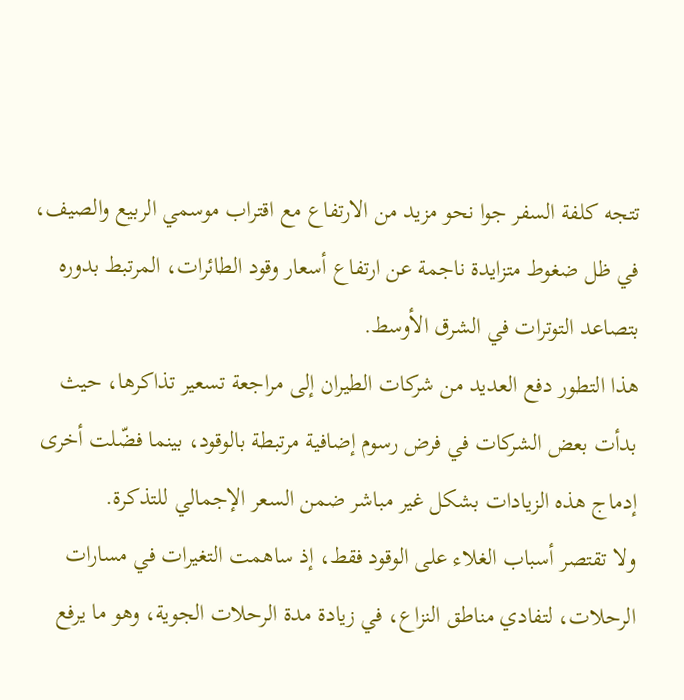تتجه كلفة السفر جوا نحو مزيد من الارتفاع مع اقتراب موسمي الربيع والصيف، في ظل ضغوط متزايدة ناجمة عن ارتفاع أسعار وقود الطائرات، المرتبط بدوره بتصاعد التوترات في الشرق الأوسط.
هذا التطور دفع العديد من شركات الطيران إلى مراجعة تسعير تذاكرها، حيث بدأت بعض الشركات في فرض رسوم إضافية مرتبطة بالوقود، بينما فضّلت أخرى إدماج هذه الزيادات بشكل غير مباشر ضمن السعر الإجمالي للتذكرة.
ولا تقتصر أسباب الغلاء على الوقود فقط، إذ ساهمت التغيرات في مسارات الرحلات، لتفادي مناطق النزاع، في زيادة مدة الرحلات الجوية، وهو ما يرفع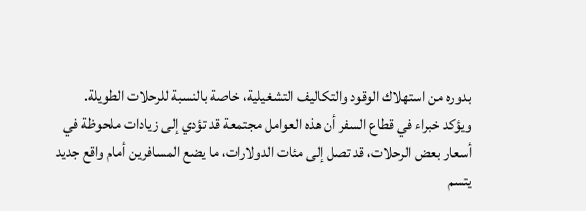بدوره من استهلاك الوقود والتكاليف التشغيلية، خاصة بالنسبة للرحلات الطويلة.
ويؤكد خبراء في قطاع السفر أن هذه العوامل مجتمعة قد تؤدي إلى زيادات ملحوظة في أسعار بعض الرحلات، قد تصل إلى مئات الدولارات، ما يضع المسافرين أمام واقع جديد يتسم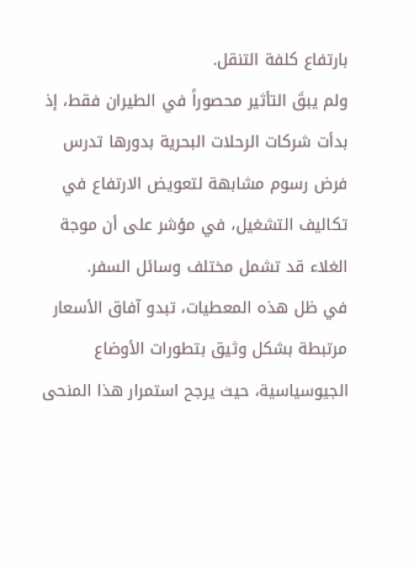بارتفاع كلفة التنقل.
ولم يبقَ التأثير محصوراً في الطيران فقط، إذ بدأت شركات الرحلات البحرية بدورها تدرس فرض رسوم مشابهة لتعويض الارتفاع في تكاليف التشغيل، في مؤشر على أن موجة الغلاء قد تشمل مختلف وسائل السفر.
في ظل هذه المعطيات، تبدو آفاق الأسعار مرتبطة بشكل وثيق بتطورات الأوضاع الجيوسياسية، حيث يرجح استمرار هذا المنحى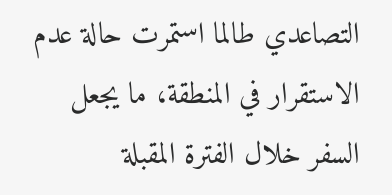التصاعدي طالما استمرت حالة عدم الاستقرار في المنطقة، ما يجعل السفر خلال الفترة المقبلة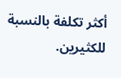أكثر تكلفة بالنسبة للكثيرين.